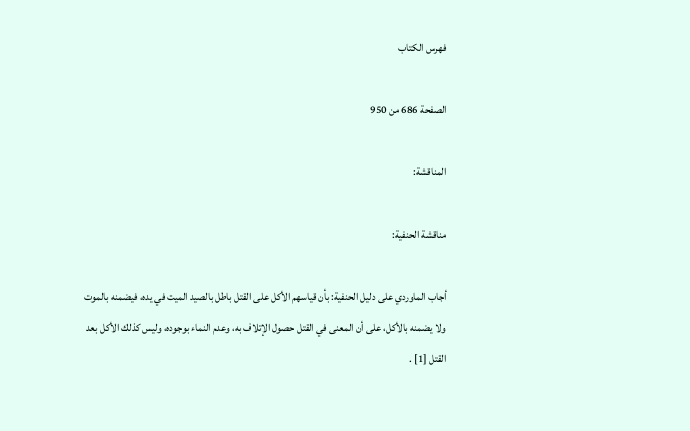فهرس الكتاب

الصفحة 686 من 950

المناقشة:

مناقشة الحنفية:

أجاب الماوردي على دليل الحنفية: بأن قياسهم الأكل على القتل باطل بالصيد الميت في يده، فيضمنه بالموت ولا يضمنه بالأكل، على أن المعنى في القتل حصول الإتلاف به، وعدم النماء بوجوده، وليس كذلك الأكل بعد القتل [1] .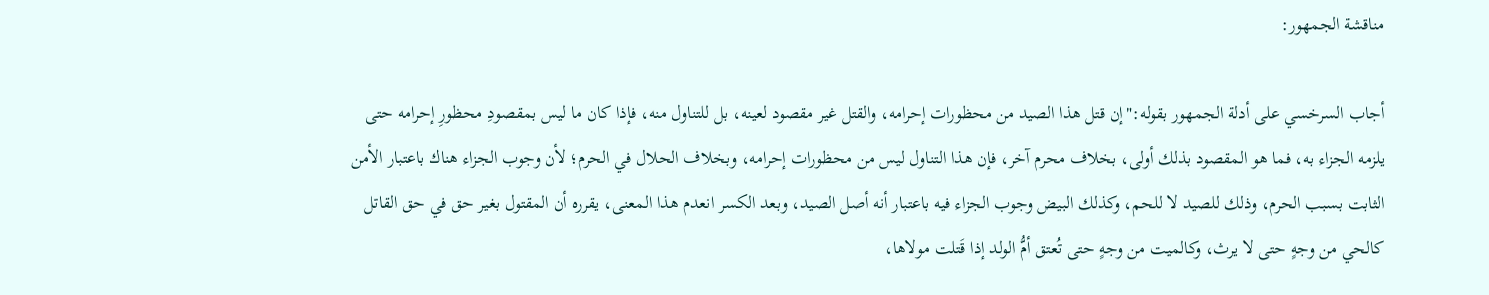مناقشة الجمهور:

أجاب السرخسي على أدلة الجمهور بقوله:"إن قتل هذا الصيد من محظورات إحرامه، والقتل غير مقصود لعينه، بل للتناول منه، فإذا كان ما ليس بمقصودِ محظورِ إحرامه حتى يلزمه الجزاء به، فما هو المقصود بذلك أولى، بخلاف محرم آخر، فإن هذا التناول ليس من محظورات إحرامه، وبخلاف الحلال في الحرم؛ لأن وجوب الجزاء هناك باعتبار الأمن الثابت بسبب الحرم، وذلك للصيد لا للحم، وكذلك البيض وجوب الجزاء فيه باعتبار أنه أصل الصيد، وبعد الكسر انعدم هذا المعنى، يقرره أن المقتول بغير حق في حق القاتل كالحي من وجهٍ حتى لا يرث، وكالميت من وجهٍ حتى تُعتق أمُّ الولد إذا قَتلت مولاها،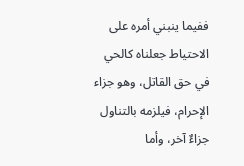ففيما ينبني أمره على الاحتياط جعلناه كالحي في حق القاتل، وهو جزاء الإحرام، فيلزمه بالتناول جزاءٌ آخر، وأما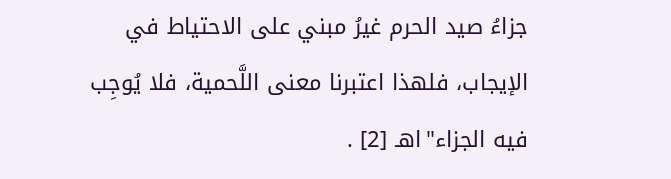جزاءُ صيد الحرم غيرُ مبني على الاحتياط في الإيجاب، فلهذا اعتبرنا معنى اللَّحمية، فلا يُوجِب فيه الجزاء"اهـ [2] .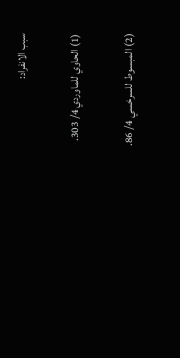سبب الانفراد:

(1) الحاوي للماوردي 4/ 303.

(2) المبسوط للسرخسي 4/ 86.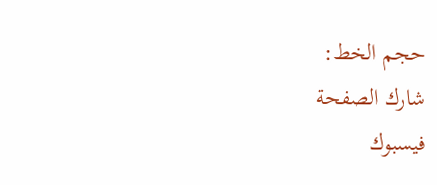حجم الخط:
شارك الصفحة
فيسبوك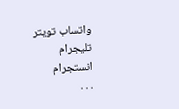واتساب تويتر تليجرام انستجرام
. . .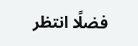فضلًا انتظر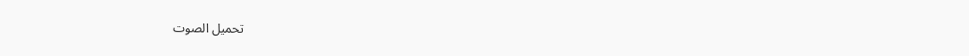تحميل الصوت